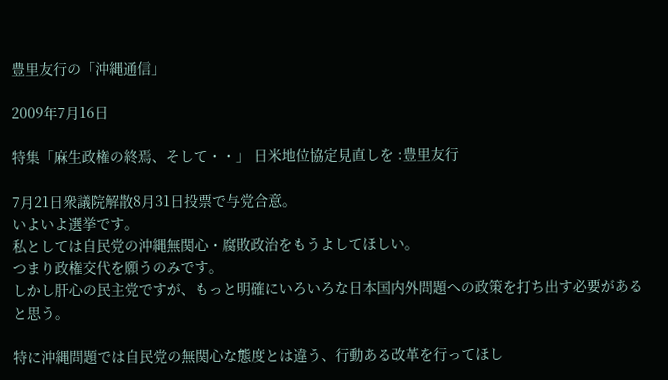豊里友行の「沖縄通信」

2009年7月16日

特集「麻生政権の終焉、そして・・」 日米地位協定見直しを :豊里友行

7月21日衆議院解散8月31日投票で与党合意。
いよいよ選挙です。
私としては自民党の沖縄無関心・腐敗政治をもうよしてほしい。
つまり政権交代を願うのみです。
しかし肝心の民主党ですが、もっと明確にいろいろな日本国内外問題への政策を打ち出す必要があると思う。

特に沖縄問題では自民党の無関心な態度とは違う、行動ある改革を行ってほし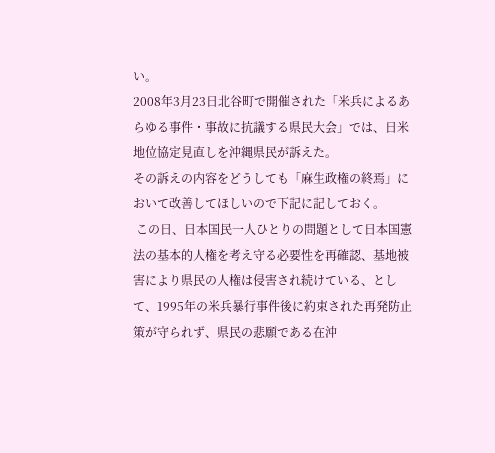い。
2008年3月23日北谷町で開催された「米兵によるあらゆる事件・事故に抗議する県民大会」では、日米地位協定見直しを沖縄県民が訴えた。
その訴えの内容をどうしても「麻生政権の終焉」において改善してほしいので下記に記しておく。
 この日、日本国民一人ひとりの問題として日本国憲法の基本的人権を考え守る必要性を再確認、基地被害により県民の人権は侵害され続けている、として、1995年の米兵暴行事件後に約束された再発防止策が守られず、県民の悲願である在沖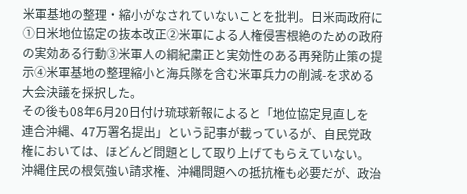米軍基地の整理・縮小がなされていないことを批判。日米両政府に①日米地位協定の抜本改正②米軍による人権侵害根絶のための政府の実効ある行動③米軍人の綱紀粛正と実効性のある再発防止策の提示④米軍基地の整理縮小と海兵隊を含む米軍兵力の削減-を求める大会決議を採択した。
その後も08年6月20日付け琉球新報によると「地位協定見直しを 連合沖縄、47万署名提出」という記事が載っているが、自民党政権においては、ほどんど問題として取り上げてもらえていない。
沖縄住民の根気強い請求権、沖縄問題への抵抗権も必要だが、政治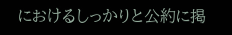におけるしっかりと公約に掲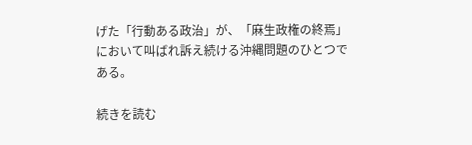げた「行動ある政治」が、「麻生政権の終焉」において叫ばれ訴え続ける沖縄問題のひとつである。

続きを読む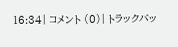16:34| コメント (0)| トラックバッ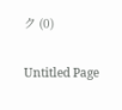ク (0)

Untitled Page